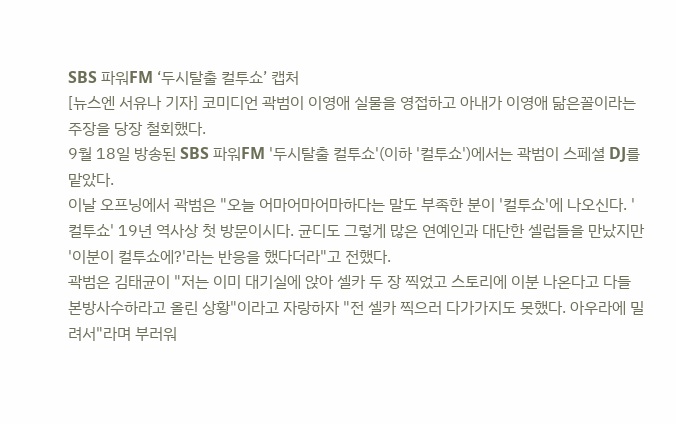SBS 파워FM ‘두시탈출 컬투쇼’ 캡처
[뉴스엔 서유나 기자] 코미디언 곽범이 이영애 실물을 영접하고 아내가 이영애 닮은꼴이라는 주장을 당장 철회했다.
9월 18일 방송된 SBS 파워FM '두시탈출 컬투쇼'(이하 '컬투쇼')에서는 곽범이 스페셜 DJ를 맡았다.
이날 오프닝에서 곽범은 "오늘 어마어마어마하다는 말도 부족한 분이 '컬투쇼'에 나오신다. '컬투쇼' 19년 역사상 첫 방문이시다. 균디도 그렇게 많은 연예인과 대단한 셀럽들을 만났지만 '이분이 컬투쇼에?'라는 반응을 했다더라"고 전했다.
곽범은 김태균이 "저는 이미 대기실에 앉아 셀카 두 장 찍었고 스토리에 이분 나온다고 다들 본방사수하라고 올린 상황"이라고 자랑하자 "전 셀카 찍으러 다가가지도 못했다. 아우라에 밀려서"라며 부러워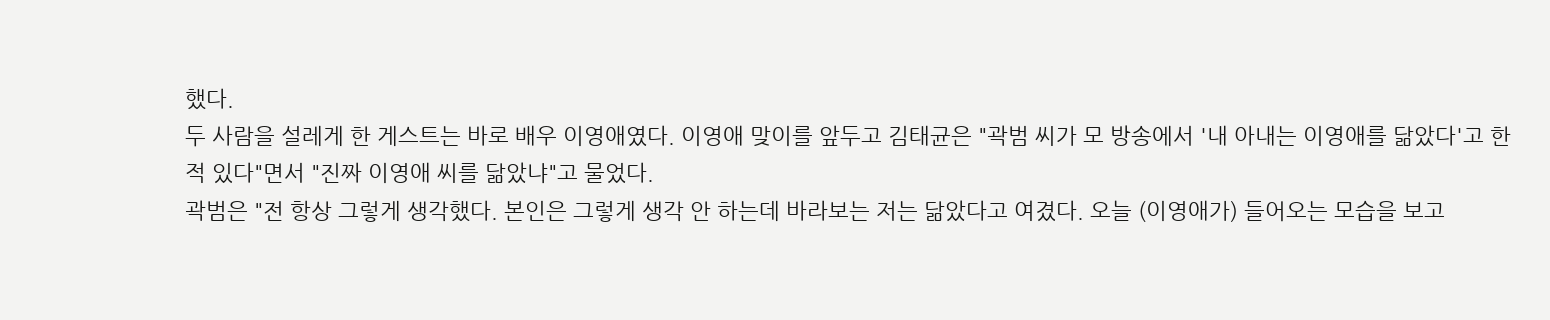했다.
두 사람을 설레게 한 게스트는 바로 배우 이영애였다. 이영애 맞이를 앞두고 김태균은 "곽범 씨가 모 방송에서 '내 아내는 이영애를 닮았다'고 한 적 있다"면서 "진짜 이영애 씨를 닮았냐"고 물었다.
곽범은 "전 항상 그렇게 생각했다. 본인은 그렇게 생각 안 하는데 바라보는 저는 닮았다고 여겼다. 오늘 (이영애가) 들어오는 모습을 보고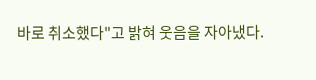바로 취소했다"고 밝혀 웃음을 자아냈다.